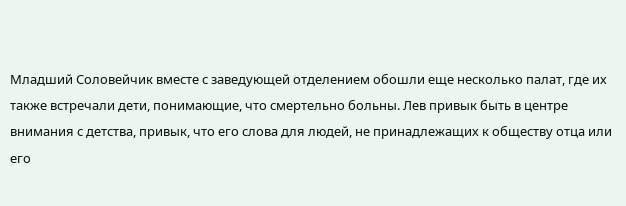Младший Соловейчик вместе с заведующей отделением обошли еще несколько палат, где их также встречали дети, понимающие, что смертельно больны. Лев привык быть в центре внимания с детства, привык, что его слова для людей, не принадлежащих к обществу отца или его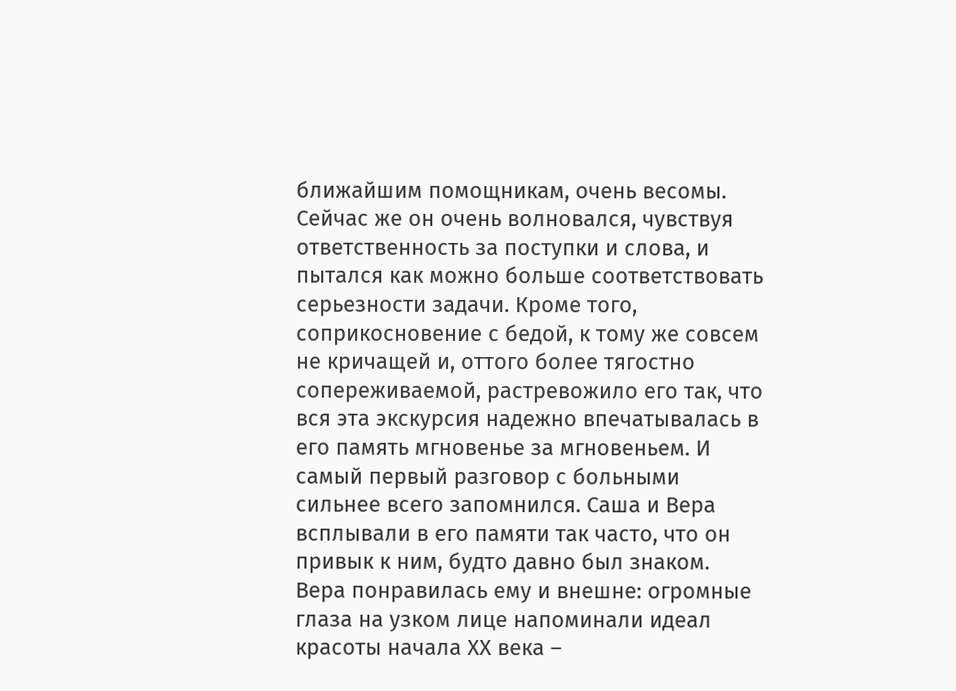ближайшим помощникам, очень весомы. Сейчас же он очень волновался, чувствуя ответственность за поступки и слова, и пытался как можно больше соответствовать серьезности задачи. Кроме того, соприкосновение с бедой, к тому же совсем не кричащей и, оттого более тягостно сопереживаемой, растревожило его так, что вся эта экскурсия надежно впечатывалась в его память мгновенье за мгновеньем. И самый первый разговор с больными сильнее всего запомнился. Саша и Вера всплывали в его памяти так часто, что он привык к ним, будто давно был знаком. Вера понравилась ему и внешне: огромные глаза на узком лице напоминали идеал красоты начала ХХ века –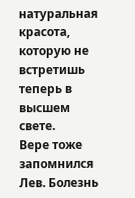натуральная красота, которую не встретишь теперь в высшем свете.
Вере тоже запомнился Лев. Болезнь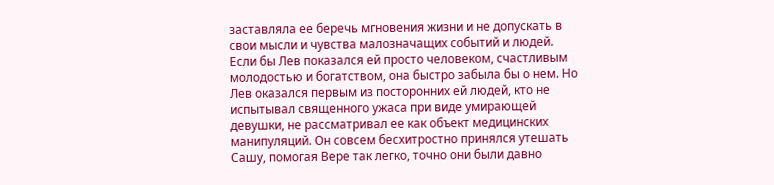заставляла ее беречь мгновения жизни и не допускать в свои мысли и чувства малозначащих событий и людей. Если бы Лев показался ей просто человеком, счастливым молодостью и богатством, она быстро забыла бы о нем. Но Лев оказался первым из посторонних ей людей, кто не испытывал священного ужаса при виде умирающей девушки, не рассматривал ее как объект медицинских манипуляций. Он совсем бесхитростно принялся утешать Сашу, помогая Вере так легко, точно они были давно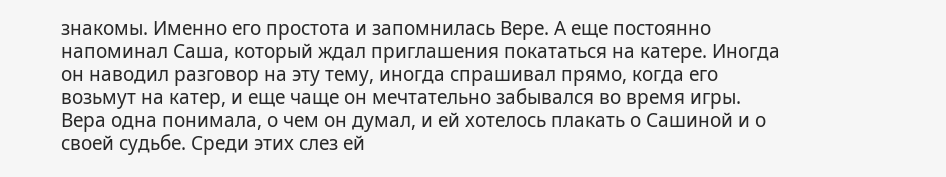знакомы. Именно его простота и запомнилась Вере. А еще постоянно напоминал Саша, который ждал приглашения покататься на катере. Иногда он наводил разговор на эту тему, иногда спрашивал прямо, когда его возьмут на катер, и еще чаще он мечтательно забывался во время игры. Вера одна понимала, о чем он думал, и ей хотелось плакать о Сашиной и о своей судьбе. Среди этих слез ей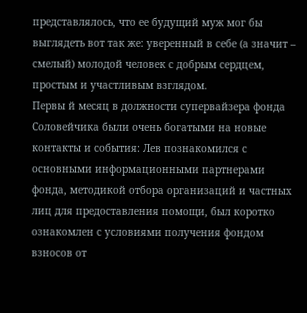представлялось, что ее будущий муж мог бы выглядеть вот так же: уверенный в себе (а значит – смелый) молодой человек с добрым сердцем, простым и участливым взглядом.
Первы й месяц в должности супервайзера фонда Соловейчика были очень богатыми на новые контакты и события: Лев познакомился с основными информационными партнерами фонда, методикой отбора организаций и частных лиц для предоставления помощи, был коротко ознакомлен с условиями получения фондом взносов от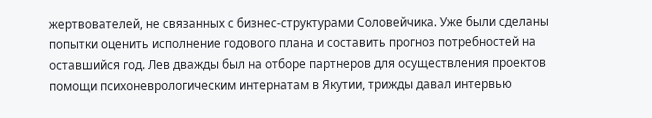жертвователей, не связанных с бизнес-структурами Соловейчика. Уже были сделаны попытки оценить исполнение годового плана и составить прогноз потребностей на оставшийся год. Лев дважды был на отборе партнеров для осуществления проектов помощи психоневрологическим интернатам в Якутии, трижды давал интервью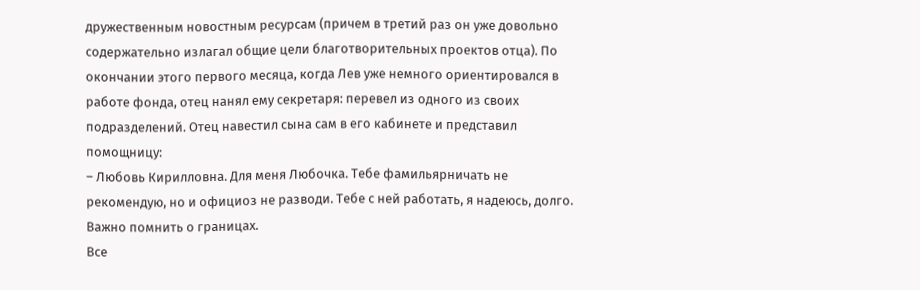дружественным новостным ресурсам (причем в третий раз он уже довольно содержательно излагал общие цели благотворительных проектов отца). По окончании этого первого месяца, когда Лев уже немного ориентировался в работе фонда, отец нанял ему секретаря: перевел из одного из своих подразделений. Отец навестил сына сам в его кабинете и представил помощницу:
– Любовь Кирилловна. Для меня Любочка. Тебе фамильярничать не рекомендую, но и официоз не разводи. Тебе с ней работать, я надеюсь, долго. Важно помнить о границах.
Все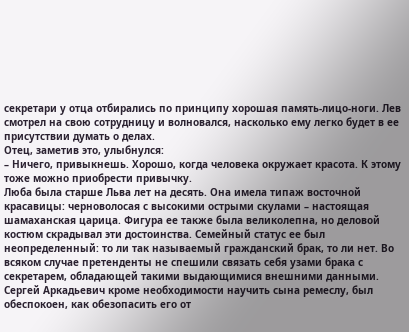секретари у отца отбирались по принципу хорошая память-лицо-ноги. Лев смотрел на свою сотрудницу и волновался, насколько ему легко будет в ее присутствии думать о делах.
Отец, заметив это, улыбнулся:
– Ничего, привыкнешь. Хорошо, когда человека окружает красота. К этому тоже можно приобрести привычку.
Люба была старше Льва лет на десять. Она имела типаж восточной красавицы: черноволосая с высокими острыми скулами – настоящая шамаханская царица. Фигура ее также была великолепна, но деловой костюм скрадывал эти достоинства. Семейный статус ее был неопределенный: то ли так называемый гражданский брак, то ли нет. Во всяком случае претенденты не спешили связать себя узами брака с секретарем, обладающей такими выдающимися внешними данными.
Сергей Аркадьевич кроме необходимости научить сына ремеслу, был обеспокоен, как обезопасить его от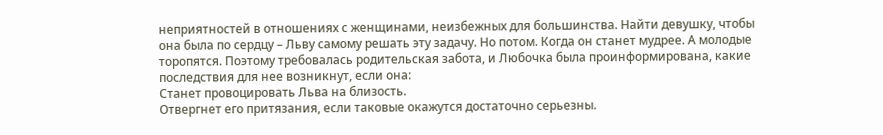неприятностей в отношениях с женщинами, неизбежных для большинства. Найти девушку, чтобы она была по сердцу – Льву самому решать эту задачу. Но потом. Когда он станет мудрее. А молодые торопятся. Поэтому требовалась родительская забота, и Любочка была проинформирована, какие последствия для нее возникнут, если она:
Станет провоцировать Льва на близость.
Отвергнет его притязания, если таковые окажутся достаточно серьезны.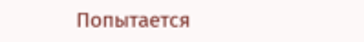Попытается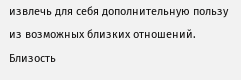извлечь для себя дополнительную пользу из возможных близких отношений.
Близость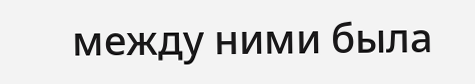между ними была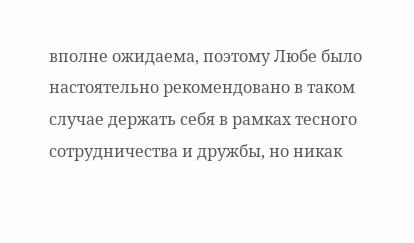вполне ожидаема, поэтому Любе было настоятельно рекомендовано в таком случае держать себя в рамках тесного сотрудничества и дружбы, но никак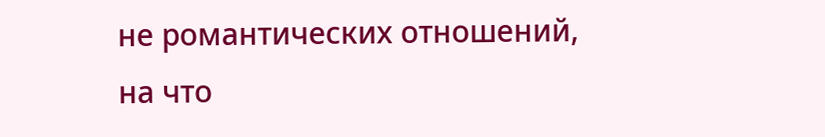не романтических отношений, на что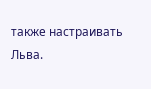также настраивать Льва.